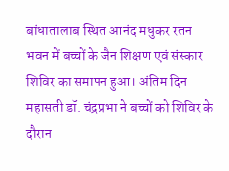बांधातालाब स्थित आनंद मधुकर रतन भवन में बच्चों के जैन शिक्षण एवं संस्कार शिविर का समापन हुआ। अंतिम दिन महासती डॉ. चंद्रप्रभा ने बच्चों को शिविर के दौरान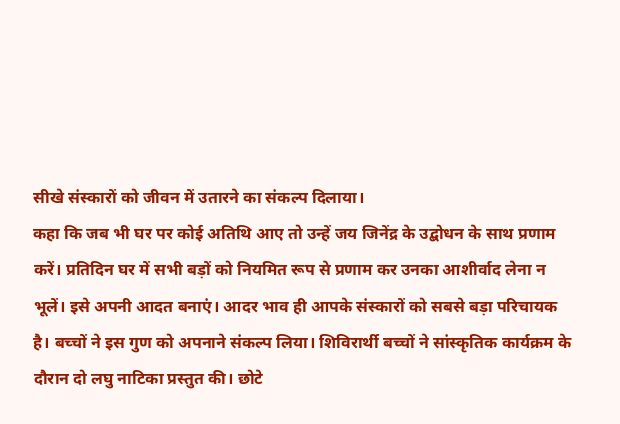सीखे संस्कारों को जीवन में उतारने का संकल्प दिलाया।
कहा कि जब भी घर पर कोई अतिथि आए तो उन्हें जय जिनेंद्र के उद्बोधन के साथ प्रणाम करें। प्रतिदिन घर में सभी बड़ों को नियमित रूप से प्रणाम कर उनका आशीर्वाद लेना न भूलें। इसे अपनी आदत बनाएं। आदर भाव ही आपके संस्कारों को सबसे बड़ा परिचायक है। बच्चों ने इस गुण को अपनाने संकल्प लिया। शिविरार्थी बच्चों ने सांस्कृतिक कार्यक्रम के दौरान दो लघु नाटिका प्रस्तुत की। छोटे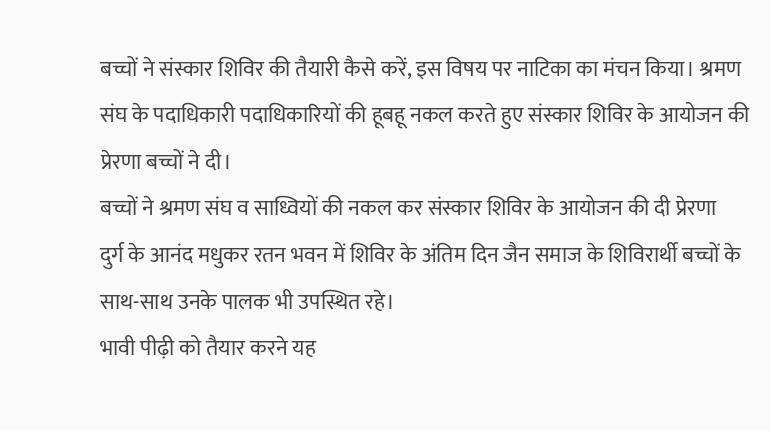बच्चों ने संस्कार शिविर की तैयारी कैसे करें, इस विषय पर नाटिका का मंचन किया। श्रमण संघ के पदाधिकारी पदाधिकारियों की हूबहू नकल करते हुए संस्कार शिविर के आयोजन की प्रेरणा बच्चों ने दी।
बच्चों ने श्रमण संघ व साध्वियों की नकल कर संस्कार शिविर के आयोजन की दी प्रेरणा
दुर्ग के आनंद मधुकर रतन भवन में शिविर के अंतिम दिन जैन समाज के शिविरार्थी बच्चों के साथ-साथ उनके पालक भी उपस्थित रहे।
भावी पीढ़ी को तैयार करने यह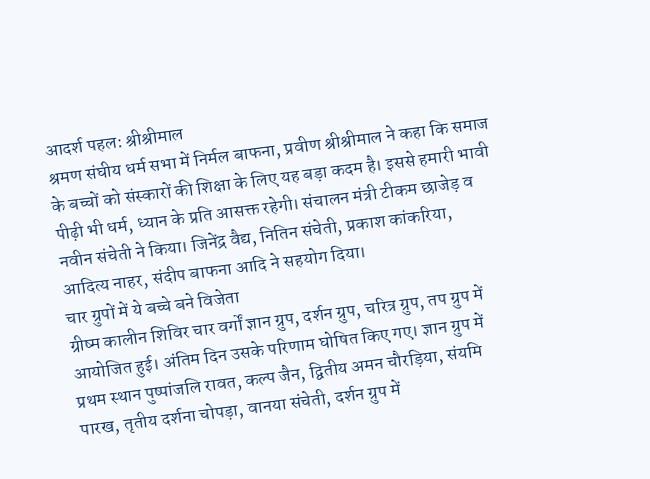आदर्श पहल: श्रीश्रीमाल
श्रमण संघीय धर्म सभा में निर्मल बाफना, प्रवीण श्रीश्रीमाल ने कहा कि समाज के बच्चों को संस्कारों की शिक्षा के लिए यह बड़ा कदम है। इससे हमारी भावी पीढ़ी भी धर्म, ध्यान के प्रति आसक्त रहेगी। संचालन मंत्री टीकम छाजेड़ व नवीन संचेती ने किया। जिनेंद्र वैद्य, नितिन संचेती, प्रकाश कांकरिया, आदित्य नाहर, संदीप बाफना आदि ने सहयोग दिया।
चार ग्रुपों में ये बच्चे बने विजेता
ग्रीष्म कालीन शिविर चार वर्गों ज्ञान ग्रुप, दर्शन ग्रुप, चरित्र ग्रुप, तप ग्रुप में आयोजित हुई। अंतिम दिन उसके परिणाम घोषित किए गए। ज्ञान ग्रुप में प्रथम स्थान पुष्पांजलि रावत, कल्प जैन, द्वितीय अमन चौरड़िया, संयमि पारख, तृतीय दर्शना चोपड़ा, वानया संचेती, दर्शन ग्रुप में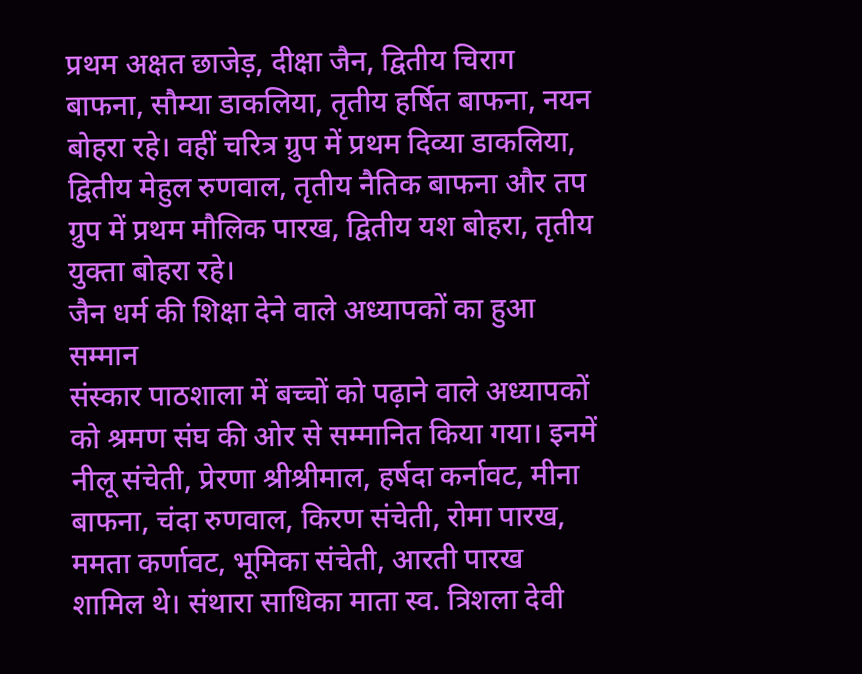प्रथम अक्षत छाजेड़, दीक्षा जैन, द्वितीय चिराग बाफना, सौम्या डाकलिया, तृतीय हर्षित बाफना, नयन बोहरा रहे। वहीं चरित्र ग्रुप में प्रथम दिव्या डाकलिया, द्वितीय मेहुल रुणवाल, तृतीय नैतिक बाफना और तप ग्रुप में प्रथम मौलिक पारख, द्वितीय यश बोहरा, तृतीय युक्ता बोहरा रहे।
जैन धर्म की शिक्षा देने वाले अध्यापकों का हुआ सम्मान
संस्कार पाठशाला में बच्चों को पढ़ाने वाले अध्यापकों को श्रमण संघ की ओर से सम्मानित किया गया। इनमें नीलू संचेती, प्रेरणा श्रीश्रीमाल, हर्षदा कर्नावट, मीना बाफना, चंदा रुणवाल, किरण संचेती, रोमा पारख, ममता कर्णावट, भूमिका संचेती, आरती पारख शामिल थे। संथारा साधिका माता स्व. त्रिशला देवी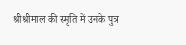श्रीश्रीमाल की स्मृति में उनके पुत्र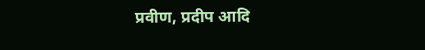प्रवीण, प्रदीप आदि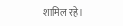शामिल रहे।